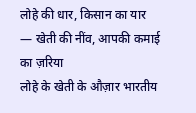लोहे की धार, किसान का यार — खेती की नींव, आपकी कमाई का ज़रिया
लोहे के खेती के औज़ार भारतीय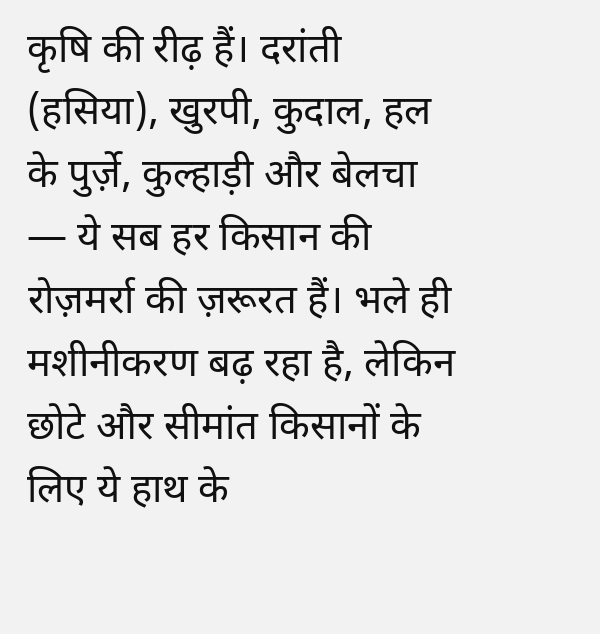कृषि की रीढ़ हैं। दरांती (हसिया), खुरपी, कुदाल, हल के पुर्ज़े, कुल्हाड़ी और बेलचा — ये सब हर किसान की रोज़मर्रा की ज़रूरत हैं। भले ही मशीनीकरण बढ़ रहा है, लेकिन छोटे और सीमांत किसानों के लिए ये हाथ के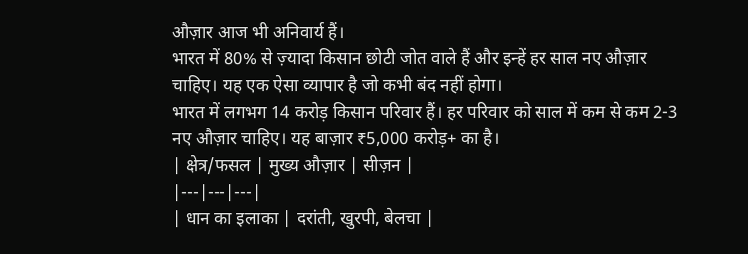औज़ार आज भी अनिवार्य हैं।
भारत में 80% से ज़्यादा किसान छोटी जोत वाले हैं और इन्हें हर साल नए औज़ार चाहिए। यह एक ऐसा व्यापार है जो कभी बंद नहीं होगा।
भारत में लगभग 14 करोड़ किसान परिवार हैं। हर परिवार को साल में कम से कम 2-3 नए औज़ार चाहिए। यह बाज़ार ₹5,000 करोड़+ का है।
| क्षेत्र/फसल | मुख्य औज़ार | सीज़न |
|---|---|---|
| धान का इलाका | दरांती, खुरपी, बेलचा |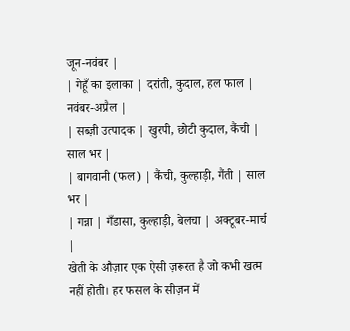जून-नवंबर |
| गेहूँ का इलाका | दरांती, कुदाल, हल फाल | नवंबर-अप्रैल |
| सब्ज़ी उत्पादक | खुरपी, छोटी कुदाल, कैंची | साल भर |
| बागवानी (फल) | कैंची, कुल्हाड़ी, गैंती | साल भर |
| गन्ना | गँडासा, कुल्हाड़ी, बेलचा | अक्टूबर-मार्च |
खेती के औज़ार एक ऐसी ज़रूरत है जो कभी खत्म नहीं होती। हर फसल के सीज़न में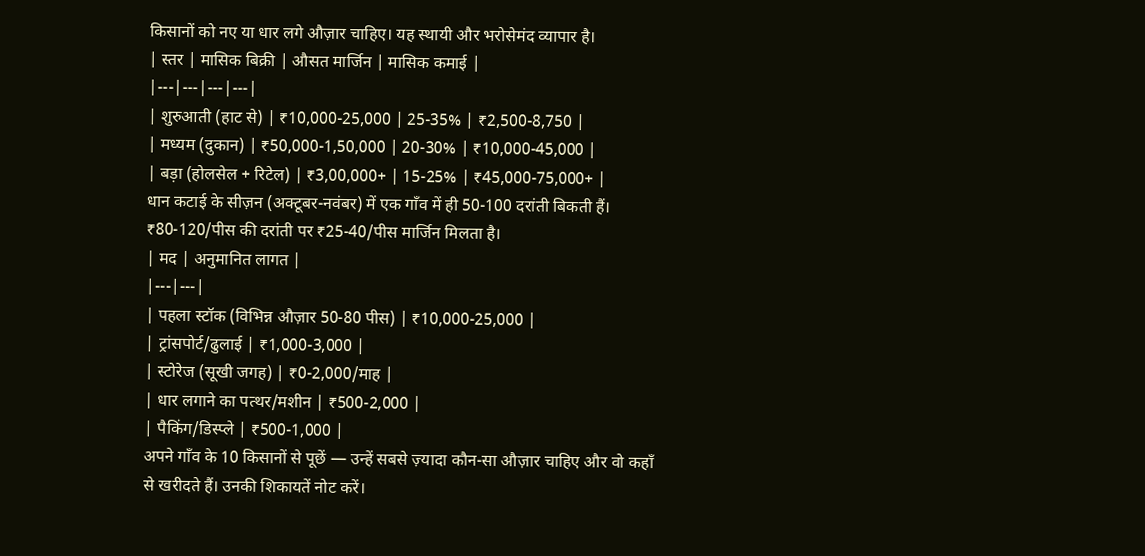किसानों को नए या धार लगे औज़ार चाहिए। यह स्थायी और भरोसेमंद व्यापार है।
| स्तर | मासिक बिक्री | औसत मार्जिन | मासिक कमाई |
|---|---|---|---|
| शुरुआती (हाट से) | ₹10,000-25,000 | 25-35% | ₹2,500-8,750 |
| मध्यम (दुकान) | ₹50,000-1,50,000 | 20-30% | ₹10,000-45,000 |
| बड़ा (होलसेल + रिटेल) | ₹3,00,000+ | 15-25% | ₹45,000-75,000+ |
धान कटाई के सीज़न (अक्टूबर-नवंबर) में एक गाँव में ही 50-100 दरांती बिकती हैं। ₹80-120/पीस की दरांती पर ₹25-40/पीस मार्जिन मिलता है।
| मद | अनुमानित लागत |
|---|---|
| पहला स्टॉक (विभिन्न औज़ार 50-80 पीस) | ₹10,000-25,000 |
| ट्रांसपोर्ट/ढुलाई | ₹1,000-3,000 |
| स्टोरेज (सूखी जगह) | ₹0-2,000/माह |
| धार लगाने का पत्थर/मशीन | ₹500-2,000 |
| पैकिंग/डिस्प्ले | ₹500-1,000 |
अपने गाँव के 10 किसानों से पूछें — उन्हें सबसे ज़्यादा कौन-सा औज़ार चाहिए और वो कहाँ से खरीदते हैं। उनकी शिकायतें नोट करें।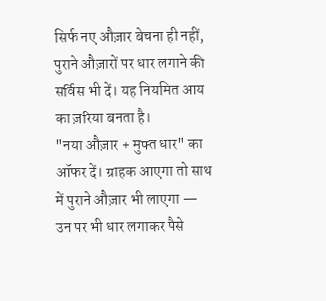सिर्फ नए औज़ार बेचना ही नहीं, पुराने औज़ारों पर धार लगाने की सर्विस भी दें। यह नियमित आय का ज़रिया बनता है।
"नया औज़ार + मुफ्त धार" का ऑफर दें। ग्राहक आएगा तो साथ में पुराने औज़ार भी लाएगा — उन पर भी धार लगाकर पैसे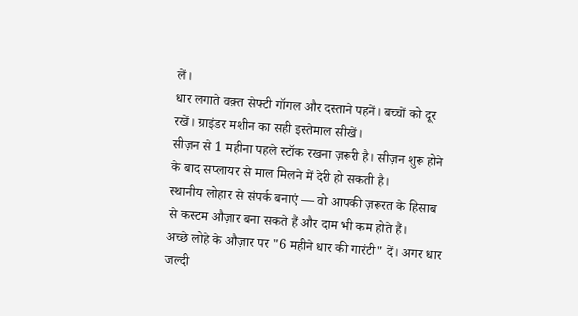लें।
धार लगाते वक़्त सेफ्टी गॉगल और दस्ताने पहनें। बच्चों को दूर रखें। ग्राइंडर मशीन का सही इस्तेमाल सीखें।
सीज़न से 1 महीना पहले स्टॉक रखना ज़रूरी है। सीज़न शुरू होने के बाद सप्लायर से माल मिलने में देरी हो सकती है।
स्थानीय लोहार से संपर्क बनाएं — वो आपकी ज़रूरत के हिसाब से कस्टम औज़ार बना सकते हैं और दाम भी कम होते हैं।
अच्छे लोहे के औज़ार पर "6 महीने धार की गारंटी" दें। अगर धार जल्दी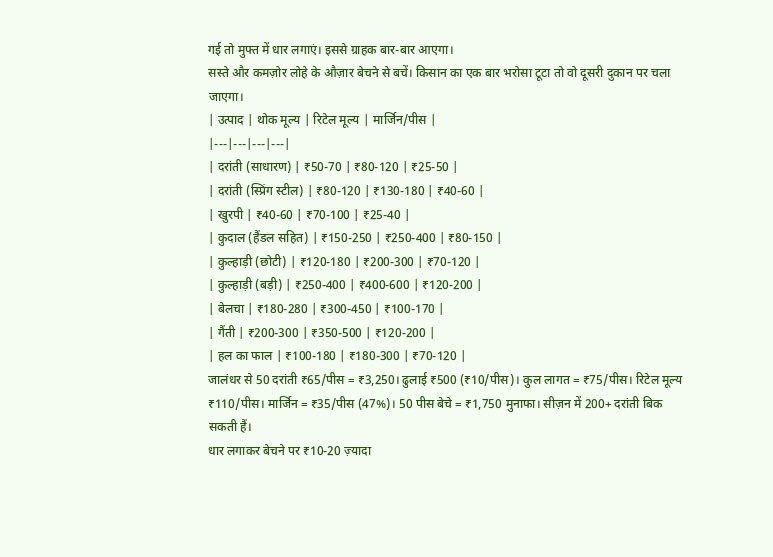गई तो मुफ्त में धार लगाएं। इससे ग्राहक बार-बार आएगा।
सस्ते और कमज़ोर लोहे के औज़ार बेचने से बचें। किसान का एक बार भरोसा टूटा तो वो दूसरी दुकान पर चला जाएगा।
| उत्पाद | थोक मूल्य | रिटेल मूल्य | मार्जिन/पीस |
|---|---|---|---|
| दरांती (साधारण) | ₹50-70 | ₹80-120 | ₹25-50 |
| दरांती (स्प्रिंग स्टील) | ₹80-120 | ₹130-180 | ₹40-60 |
| खुरपी | ₹40-60 | ₹70-100 | ₹25-40 |
| कुदाल (हैंडल सहित) | ₹150-250 | ₹250-400 | ₹80-150 |
| कुल्हाड़ी (छोटी) | ₹120-180 | ₹200-300 | ₹70-120 |
| कुल्हाड़ी (बड़ी) | ₹250-400 | ₹400-600 | ₹120-200 |
| बेलचा | ₹180-280 | ₹300-450 | ₹100-170 |
| गैंती | ₹200-300 | ₹350-500 | ₹120-200 |
| हल का फाल | ₹100-180 | ₹180-300 | ₹70-120 |
जालंधर से 50 दरांती ₹65/पीस = ₹3,250। ढुलाई ₹500 (₹10/पीस)। कुल लागत = ₹75/पीस। रिटेल मूल्य ₹110/पीस। मार्जिन = ₹35/पीस (47%)। 50 पीस बेचे = ₹1,750 मुनाफा। सीज़न में 200+ दरांती बिक सकती हैं।
धार लगाकर बेचने पर ₹10-20 ज़्यादा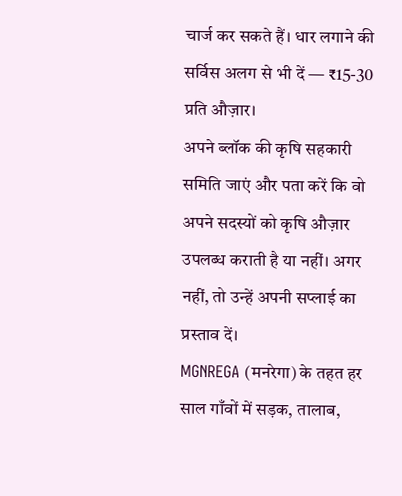चार्ज कर सकते हैं। धार लगाने की सर्विस अलग से भी दें — ₹15-30 प्रति औज़ार।
अपने ब्लॉक की कृषि सहकारी समिति जाएं और पता करें कि वो अपने सदस्यों को कृषि औज़ार उपलब्ध कराती है या नहीं। अगर नहीं, तो उन्हें अपनी सप्लाई का प्रस्ताव दें।
MGNREGA (मनरेगा) के तहत हर साल गाँवों में सड़क, तालाब,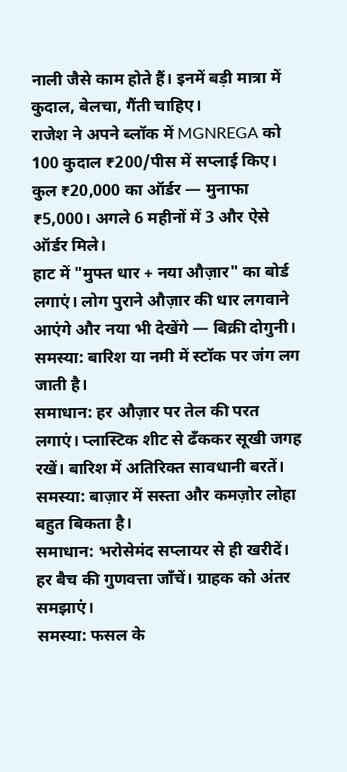नाली जैसे काम होते हैं। इनमें बड़ी मात्रा में कुदाल, बेलचा, गैंती चाहिए।
राजेश ने अपने ब्लॉक में MGNREGA को 100 कुदाल ₹200/पीस में सप्लाई किए। कुल ₹20,000 का ऑर्डर — मुनाफा ₹5,000। अगले 6 महीनों में 3 और ऐसे ऑर्डर मिले।
हाट में "मुफ्त धार + नया औज़ार" का बोर्ड लगाएं। लोग पुराने औज़ार की धार लगवाने आएंगे और नया भी देखेंगे — बिक्री दोगुनी।
समस्या: बारिश या नमी में स्टॉक पर जंग लग जाती है।
समाधान: हर औज़ार पर तेल की परत लगाएं। प्लास्टिक शीट से ढँककर सूखी जगह रखें। बारिश में अतिरिक्त सावधानी बरतें।
समस्या: बाज़ार में सस्ता और कमज़ोर लोहा बहुत बिकता है।
समाधान: भरोसेमंद सप्लायर से ही खरीदें। हर बैच की गुणवत्ता जाँचें। ग्राहक को अंतर समझाएं।
समस्या: फसल के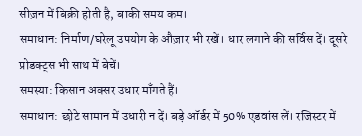सीज़न में बिक्री होती है, बाकी समय कम।
समाधान: निर्माण/घरेलू उपयोग के औज़ार भी रखें। धार लगाने की सर्विस दें। दूसरे प्रोडक्ट्स भी साथ में बेचें।
समस्या: किसान अक्सर उधार माँगते हैं।
समाधान: छोटे सामान में उधारी न दें। बड़े ऑर्डर में 50% एडवांस लें। रजिस्टर में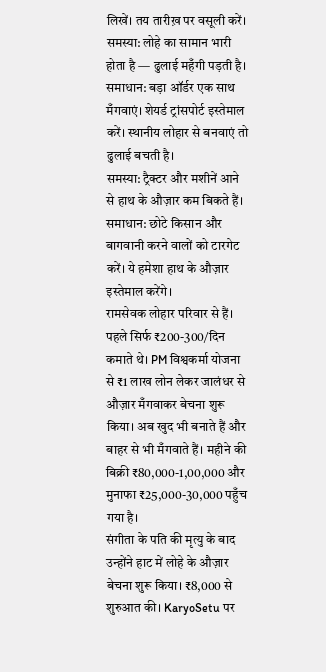लिखें। तय तारीख़ पर वसूली करें।
समस्या: लोहे का सामान भारी होता है — ढुलाई महँगी पड़ती है।
समाधान: बड़ा ऑर्डर एक साथ मँगवाएं। शेयर्ड ट्रांसपोर्ट इस्तेमाल करें। स्थानीय लोहार से बनवाएं तो ढुलाई बचती है।
समस्या: ट्रैक्टर और मशीनें आने से हाथ के औज़ार कम बिकते हैं।
समाधान: छोटे किसान और बागवानी करने वालों को टारगेट करें। ये हमेशा हाथ के औज़ार इस्तेमाल करेंगे।
रामसेवक लोहार परिवार से हैं। पहले सिर्फ ₹200-300/दिन कमाते थे। PM विश्वकर्मा योजना से ₹1 लाख लोन लेकर जालंधर से औज़ार मँगवाकर बेचना शुरू किया। अब खुद भी बनाते हैं और बाहर से भी मँगवाते हैं। महीने की बिक्री ₹80,000-1,00,000 और मुनाफा ₹25,000-30,000 पहुँच गया है।
संगीता के पति की मृत्यु के बाद उन्होंने हाट में लोहे के औज़ार बेचना शुरू किया। ₹8,000 से शुरुआत की। KaryoSetu पर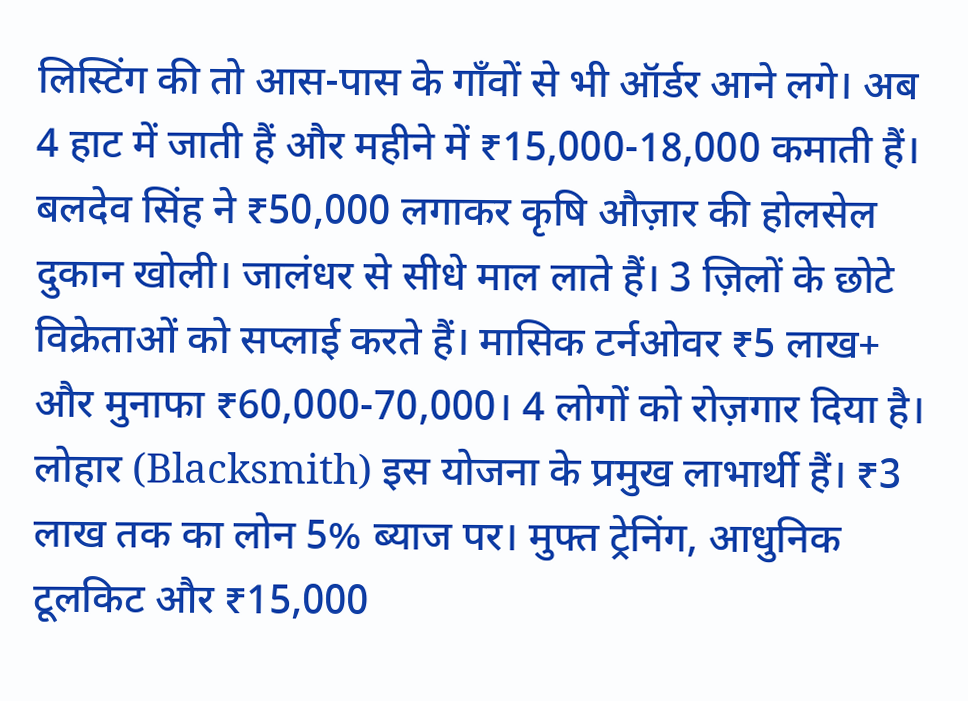लिस्टिंग की तो आस-पास के गाँवों से भी ऑर्डर आने लगे। अब 4 हाट में जाती हैं और महीने में ₹15,000-18,000 कमाती हैं।
बलदेव सिंह ने ₹50,000 लगाकर कृषि औज़ार की होलसेल दुकान खोली। जालंधर से सीधे माल लाते हैं। 3 ज़िलों के छोटे विक्रेताओं को सप्लाई करते हैं। मासिक टर्नओवर ₹5 लाख+ और मुनाफा ₹60,000-70,000। 4 लोगों को रोज़गार दिया है।
लोहार (Blacksmith) इस योजना के प्रमुख लाभार्थी हैं। ₹3 लाख तक का लोन 5% ब्याज पर। मुफ्त ट्रेनिंग, आधुनिक टूलकिट और ₹15,000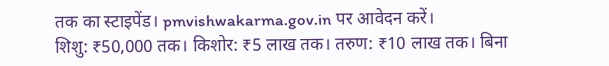तक का स्टाइपेंड। pmvishwakarma.gov.in पर आवेदन करें।
शिशु: ₹50,000 तक। किशोर: ₹5 लाख तक। तरुण: ₹10 लाख तक। बिना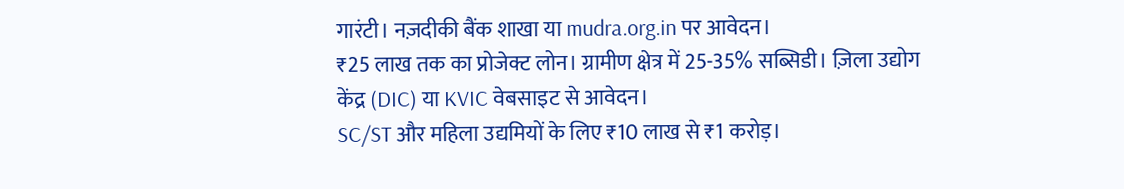गारंटी। नज़दीकी बैंक शाखा या mudra.org.in पर आवेदन।
₹25 लाख तक का प्रोजेक्ट लोन। ग्रामीण क्षेत्र में 25-35% सब्सिडी। ज़िला उद्योग केंद्र (DIC) या KVIC वेबसाइट से आवेदन।
SC/ST और महिला उद्यमियों के लिए ₹10 लाख से ₹1 करोड़।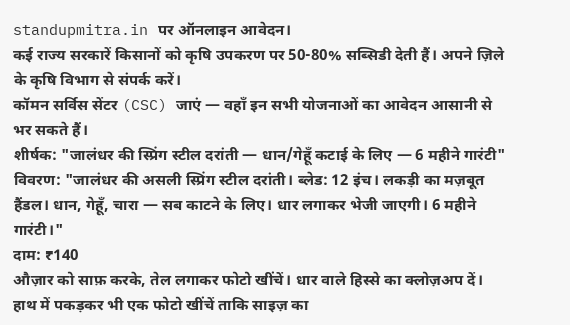standupmitra.in पर ऑनलाइन आवेदन।
कई राज्य सरकारें किसानों को कृषि उपकरण पर 50-80% सब्सिडी देती हैं। अपने ज़िले के कृषि विभाग से संपर्क करें।
कॉमन सर्विस सेंटर (CSC) जाएं — वहाँ इन सभी योजनाओं का आवेदन आसानी से भर सकते हैं।
शीर्षक: "जालंधर की स्प्रिंग स्टील दरांती — धान/गेहूँ कटाई के लिए — 6 महीने गारंटी"
विवरण: "जालंधर की असली स्प्रिंग स्टील दरांती। ब्लेड: 12 इंच। लकड़ी का मज़बूत हैंडल। धान, गेहूँ, चारा — सब काटने के लिए। धार लगाकर भेजी जाएगी। 6 महीने गारंटी।"
दाम: ₹140
औज़ार को साफ़ करके, तेल लगाकर फोटो खींचें। धार वाले हिस्से का क्लोज़अप दें। हाथ में पकड़कर भी एक फोटो खींचें ताकि साइज़ का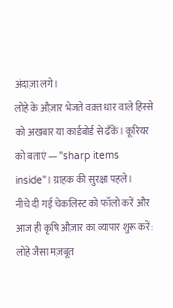अंदाज़ा लगे।
लोहे के औज़ार भेजते वक़्त धार वाले हिस्से को अखबार या कार्डबोर्ड से ढँकें। कूरियर को बताएं — "sharp items inside"। ग्राहक की सुरक्षा पहले।
नीचे दी गई चेकलिस्ट को फॉलो करें और आज ही कृषि औज़ार का व्यापार शुरू करें:
लोहे जैसा मज़बूत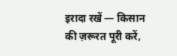इरादा रखें — किसान की ज़रूरत पूरी करें,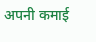अपनी कमाई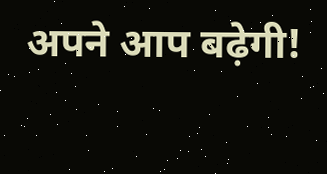अपने आप बढ़ेगी!